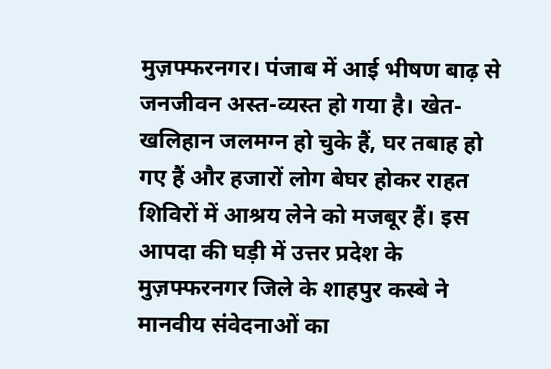मुज़फ्फरनगर। पंजाब में आई भीषण बाढ़ से जनजीवन अस्त-व्यस्त हो गया है। खेत-खलिहान जलमग्न हो चुके हैं, घर तबाह हो गए हैं और हजारों लोग बेघर होकर राहत शिविरों में आश्रय लेने को मजबूर हैं। इस आपदा की घड़ी में उत्तर प्रदेश के मुज़फ्फरनगर जिले के शाहपुर कस्बे ने मानवीय संवेदनाओं का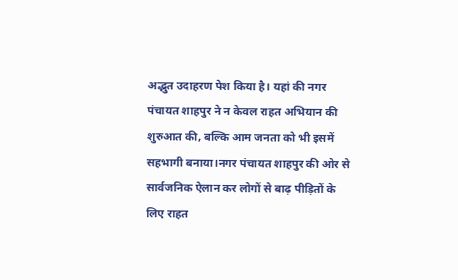अद्भुत उदाहरण पेश किया है। यहां की नगर पंचायत शाहपुर ने न केवल राहत अभियान की शुरुआत की, बल्कि आम जनता को भी इसमें सहभागी बनाया।नगर पंचायत शाहपुर की ओर से सार्वजनिक ऐलान कर लोगों से बाढ़ पीड़ितों के लिए राहत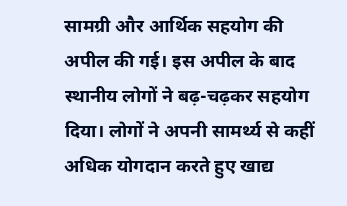सामग्री और आर्थिक सहयोग की अपील की गई। इस अपील के बाद स्थानीय लोगों ने बढ़-चढ़कर सहयोग दिया। लोगों ने अपनी सामर्थ्य से कहीं अधिक योगदान करते हुए खाद्य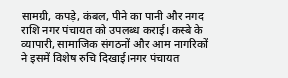सामग्री, कपड़े, कंबल, पीने का पानी और नगद राशि नगर पंचायत को उपलब्ध कराई। कस्बे के व्यापारी, सामाजिक संगठनों और आम नागरिकों ने इसमें विशेष रुचि दिखाई।नगर पंचायत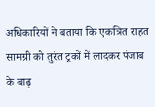अधिकारियों ने बताया कि एकत्रित राहत सामग्री को तुरंत ट्रकों में लादकर पंजाब के बाढ़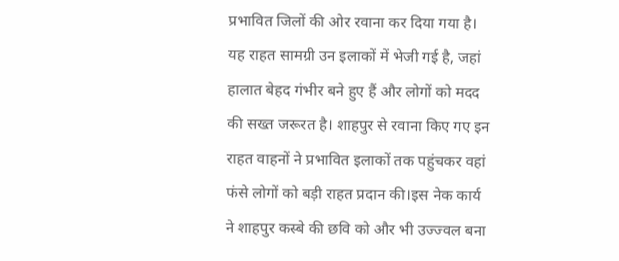प्रभावित जिलों की ओर रवाना कर दिया गया है। यह राहत सामग्री उन इलाकों में भेजी गई है, जहां हालात बेहद गंभीर बने हुए हैं और लोगों को मदद की सख्त जरूरत है। शाहपुर से रवाना किए गए इन राहत वाहनों ने प्रभावित इलाकों तक पहुंचकर वहां फंसे लोगों को बड़ी राहत प्रदान की।इस नेक कार्य ने शाहपुर कस्बे की छवि को और भी उज्ज्वल बना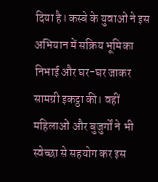दिया है। कस्बे के युवाओं ने इस अभियान में सक्रिय भूमिका निभाई और घर-घर जाकर सामग्री इकट्ठा की। वहीं महिलाओं और बुजुर्गों ने भी स्वेच्छा से सहयोग कर इस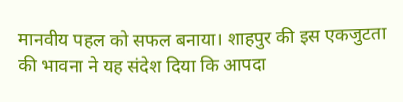मानवीय पहल को सफल बनाया। शाहपुर की इस एकजुटता की भावना ने यह संदेश दिया कि आपदा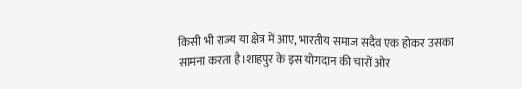किसी भी राज्य या क्षेत्र में आए, भारतीय समाज सदैव एक होकर उसका सामना करता है।शाहपुर के इस योगदान की चारों ओर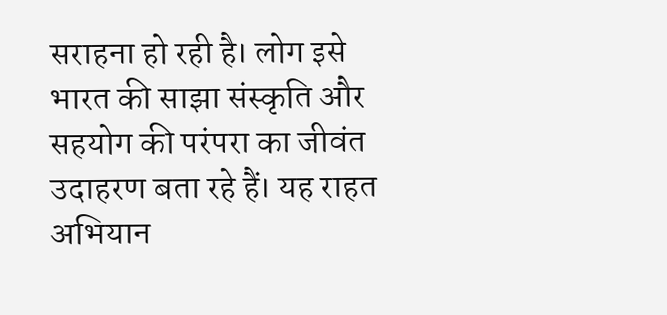सराहना हो रही है। लोग इसे भारत की साझा संस्कृति और सहयोग की परंपरा का जीवंत उदाहरण बता रहे हैं। यह राहत अभियान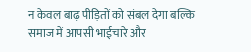न केवल बाढ़ पीड़ितों को संबल देगा बल्कि समाज में आपसी भाईचारे और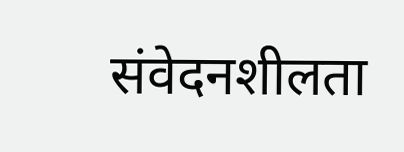संवेदनशीलता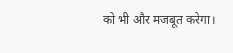को भी और मजबूत करेगा।